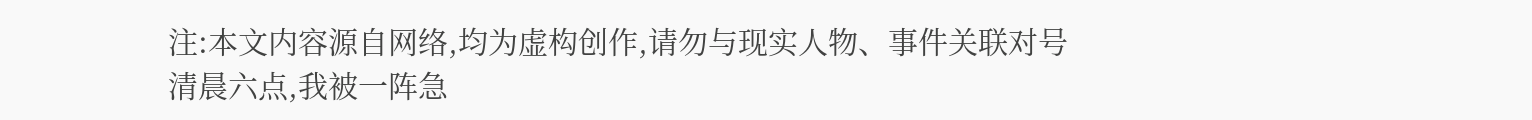注:本文内容源自网络,均为虚构创作,请勿与现实人物、事件关联对号
清晨六点,我被一阵急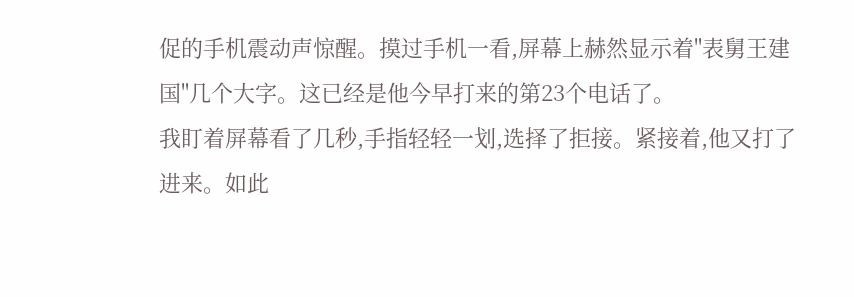促的手机震动声惊醒。摸过手机一看,屏幕上赫然显示着"表舅王建国"几个大字。这已经是他今早打来的第23个电话了。
我盯着屏幕看了几秒,手指轻轻一划,选择了拒接。紧接着,他又打了进来。如此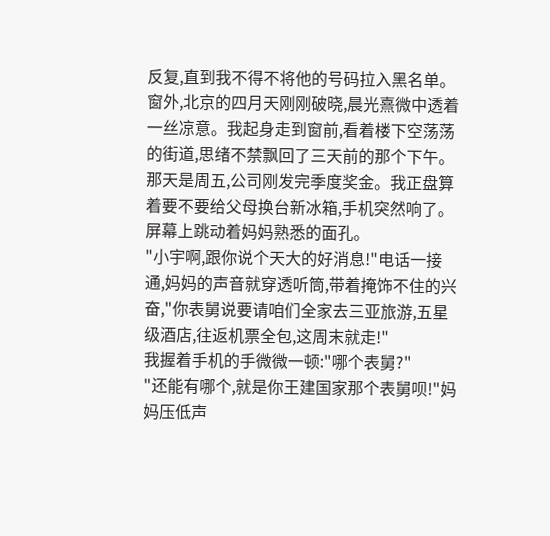反复,直到我不得不将他的号码拉入黑名单。
窗外,北京的四月天刚刚破晓,晨光熹微中透着一丝凉意。我起身走到窗前,看着楼下空荡荡的街道,思绪不禁飘回了三天前的那个下午。
那天是周五,公司刚发完季度奖金。我正盘算着要不要给父母换台新冰箱,手机突然响了。屏幕上跳动着妈妈熟悉的面孔。
"小宇啊,跟你说个天大的好消息!"电话一接通,妈妈的声音就穿透听筒,带着掩饰不住的兴奋,"你表舅说要请咱们全家去三亚旅游,五星级酒店,往返机票全包,这周末就走!"
我握着手机的手微微一顿:"哪个表舅?"
"还能有哪个,就是你王建国家那个表舅呗!"妈妈压低声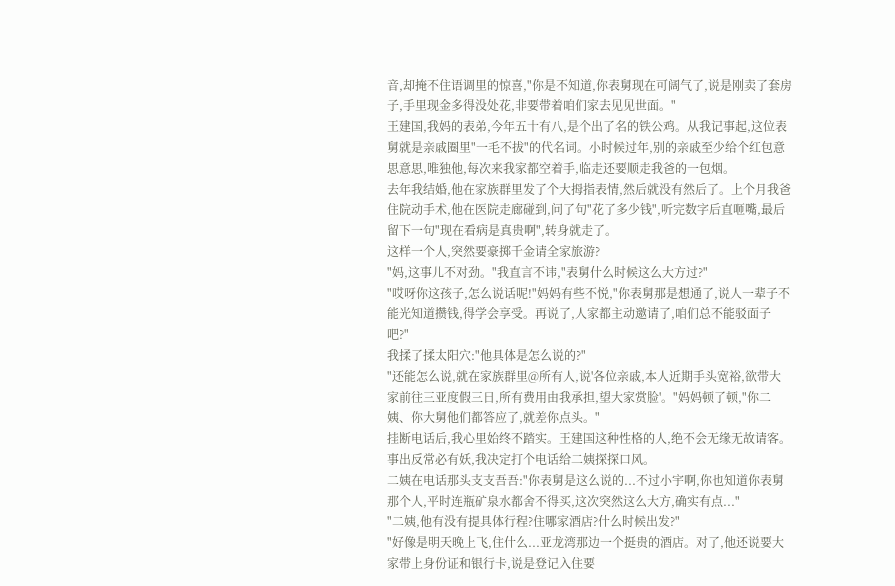音,却掩不住语调里的惊喜,"你是不知道,你表舅现在可阔气了,说是刚卖了套房子,手里现金多得没处花,非要带着咱们家去见见世面。"
王建国,我妈的表弟,今年五十有八,是个出了名的铁公鸡。从我记事起,这位表舅就是亲戚圈里"一毛不拔"的代名词。小时候过年,别的亲戚至少给个红包意思意思,唯独他,每次来我家都空着手,临走还要顺走我爸的一包烟。
去年我结婚,他在家族群里发了个大拇指表情,然后就没有然后了。上个月我爸住院动手术,他在医院走廊碰到,问了句"花了多少钱",听完数字后直咂嘴,最后留下一句"现在看病是真贵啊",转身就走了。
这样一个人,突然要豪掷千金请全家旅游?
"妈,这事儿不对劲。"我直言不讳,"表舅什么时候这么大方过?"
"哎呀你这孩子,怎么说话呢!"妈妈有些不悦,"你表舅那是想通了,说人一辈子不能光知道攒钱,得学会享受。再说了,人家都主动邀请了,咱们总不能驳面子吧?"
我揉了揉太阳穴:"他具体是怎么说的?"
"还能怎么说,就在家族群里@所有人,说'各位亲戚,本人近期手头宽裕,欲带大家前往三亚度假三日,所有费用由我承担,望大家赏脸'。"妈妈顿了顿,"你二姨、你大舅他们都答应了,就差你点头。"
挂断电话后,我心里始终不踏实。王建国这种性格的人,绝不会无缘无故请客。事出反常必有妖,我决定打个电话给二姨探探口风。
二姨在电话那头支支吾吾:"你表舅是这么说的...不过小宇啊,你也知道你表舅那个人,平时连瓶矿泉水都舍不得买,这次突然这么大方,确实有点..."
"二姨,他有没有提具体行程?住哪家酒店?什么时候出发?"
"好像是明天晚上飞,住什么...亚龙湾那边一个挺贵的酒店。对了,他还说要大家带上身份证和银行卡,说是登记入住要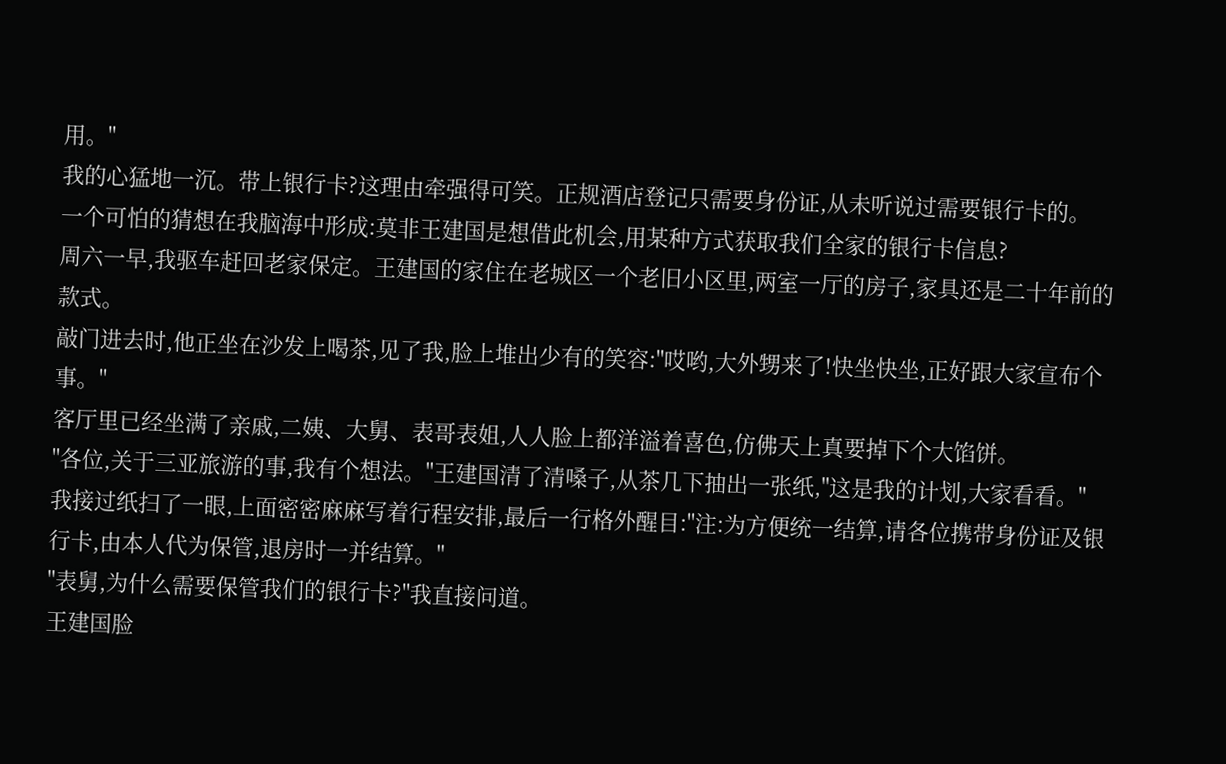用。"
我的心猛地一沉。带上银行卡?这理由牵强得可笑。正规酒店登记只需要身份证,从未听说过需要银行卡的。
一个可怕的猜想在我脑海中形成:莫非王建国是想借此机会,用某种方式获取我们全家的银行卡信息?
周六一早,我驱车赶回老家保定。王建国的家住在老城区一个老旧小区里,两室一厅的房子,家具还是二十年前的款式。
敲门进去时,他正坐在沙发上喝茶,见了我,脸上堆出少有的笑容:"哎哟,大外甥来了!快坐快坐,正好跟大家宣布个事。"
客厅里已经坐满了亲戚,二姨、大舅、表哥表姐,人人脸上都洋溢着喜色,仿佛天上真要掉下个大馅饼。
"各位,关于三亚旅游的事,我有个想法。"王建国清了清嗓子,从茶几下抽出一张纸,"这是我的计划,大家看看。"
我接过纸扫了一眼,上面密密麻麻写着行程安排,最后一行格外醒目:"注:为方便统一结算,请各位携带身份证及银行卡,由本人代为保管,退房时一并结算。"
"表舅,为什么需要保管我们的银行卡?"我直接问道。
王建国脸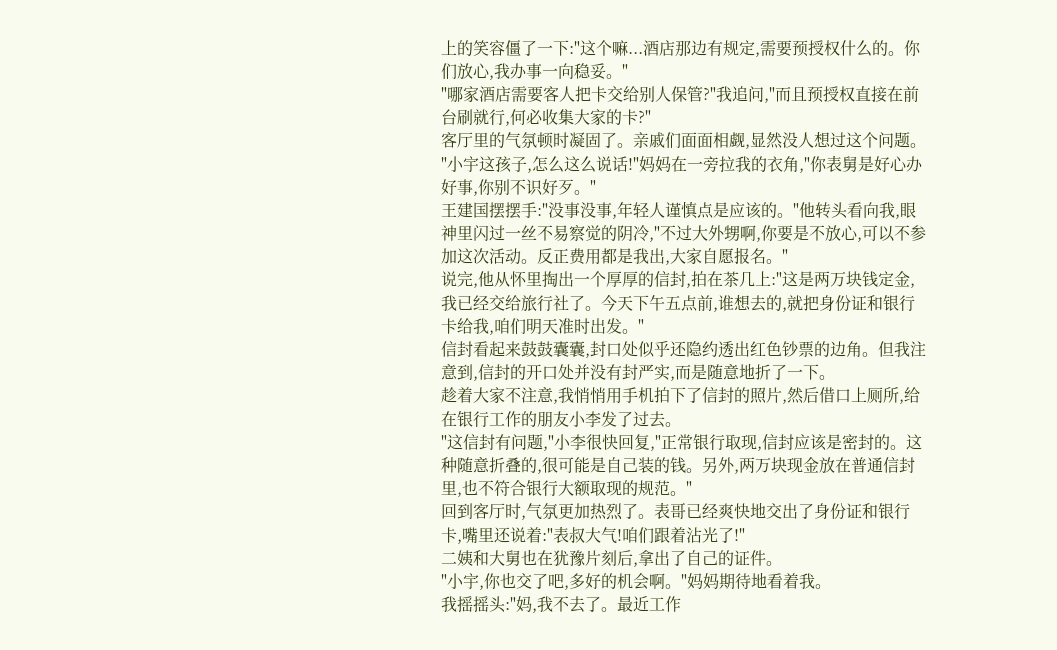上的笑容僵了一下:"这个嘛...酒店那边有规定,需要预授权什么的。你们放心,我办事一向稳妥。"
"哪家酒店需要客人把卡交给别人保管?"我追问,"而且预授权直接在前台刷就行,何必收集大家的卡?"
客厅里的气氛顿时凝固了。亲戚们面面相觑,显然没人想过这个问题。
"小宇这孩子,怎么这么说话!"妈妈在一旁拉我的衣角,"你表舅是好心办好事,你别不识好歹。"
王建国摆摆手:"没事没事,年轻人谨慎点是应该的。"他转头看向我,眼神里闪过一丝不易察觉的阴冷,"不过大外甥啊,你要是不放心,可以不参加这次活动。反正费用都是我出,大家自愿报名。"
说完,他从怀里掏出一个厚厚的信封,拍在茶几上:"这是两万块钱定金,我已经交给旅行社了。今天下午五点前,谁想去的,就把身份证和银行卡给我,咱们明天准时出发。"
信封看起来鼓鼓囊囊,封口处似乎还隐约透出红色钞票的边角。但我注意到,信封的开口处并没有封严实,而是随意地折了一下。
趁着大家不注意,我悄悄用手机拍下了信封的照片,然后借口上厕所,给在银行工作的朋友小李发了过去。
"这信封有问题,"小李很快回复,"正常银行取现,信封应该是密封的。这种随意折叠的,很可能是自己装的钱。另外,两万块现金放在普通信封里,也不符合银行大额取现的规范。"
回到客厅时,气氛更加热烈了。表哥已经爽快地交出了身份证和银行卡,嘴里还说着:"表叔大气!咱们跟着沾光了!"
二姨和大舅也在犹豫片刻后,拿出了自己的证件。
"小宇,你也交了吧,多好的机会啊。"妈妈期待地看着我。
我摇摇头:"妈,我不去了。最近工作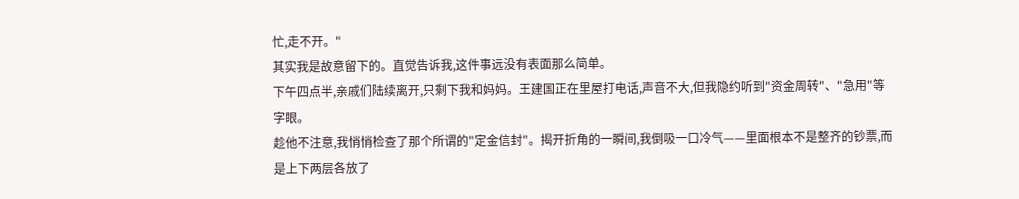忙,走不开。"
其实我是故意留下的。直觉告诉我,这件事远没有表面那么简单。
下午四点半,亲戚们陆续离开,只剩下我和妈妈。王建国正在里屋打电话,声音不大,但我隐约听到"资金周转"、"急用"等字眼。
趁他不注意,我悄悄检查了那个所谓的"定金信封"。揭开折角的一瞬间,我倒吸一口冷气——里面根本不是整齐的钞票,而是上下两层各放了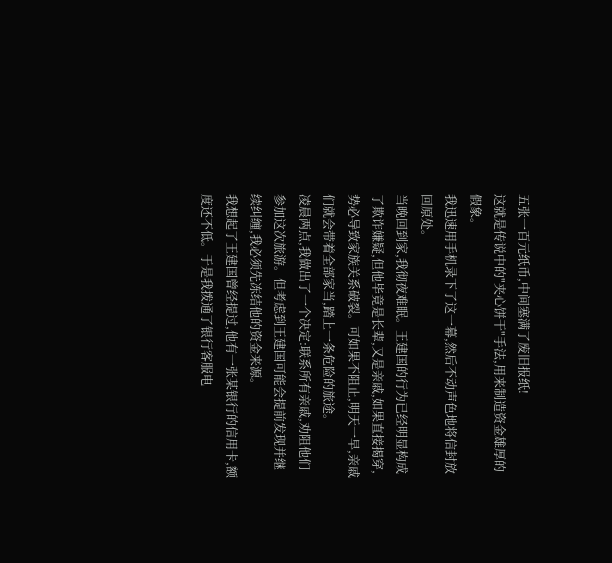五张一百元纸币,中间塞满了废旧报纸!
这就是传说中的"夹心饼干"手法,用来制造资金雄厚的假象。
我迅速用手机录下了这一幕,然后不动声色地将信封放回原处。
当晚回到家,我彻夜难眠。王建国的行为已经明显构成了欺诈嫌疑,但他毕竟是长辈,又是亲戚,如果直接揭穿,势必导致家族关系破裂。可如果不阻止,明天一早,亲戚们就会带着全部家当,踏上一条危险的旅途。
凌晨两点,我做出了一个决定:联系所有亲戚,劝阻他们参加这次旅游。但考虑到王建国可能会提前发现并继续纠缠,我必须先冻结他的资金来源。
我想起了王建国曾经提过,他有一张某银行的信用卡,额度还不低。于是我拨通了银行客服电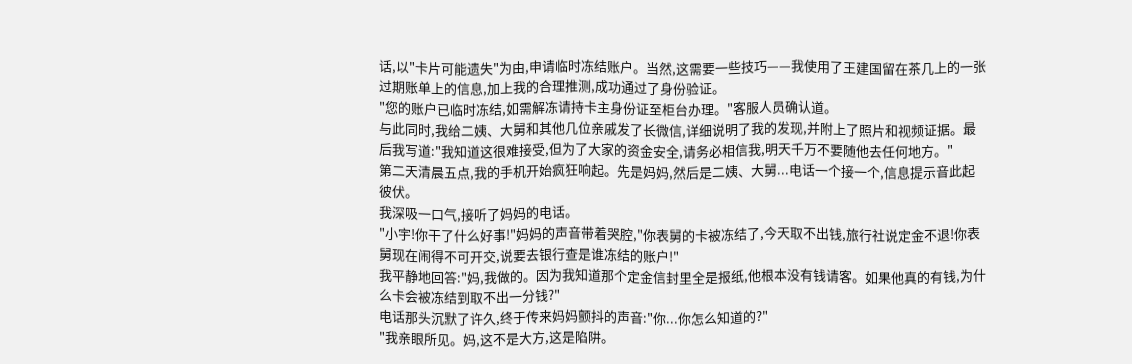话,以"卡片可能遗失"为由,申请临时冻结账户。当然,这需要一些技巧——我使用了王建国留在茶几上的一张过期账单上的信息,加上我的合理推测,成功通过了身份验证。
"您的账户已临时冻结,如需解冻请持卡主身份证至柜台办理。"客服人员确认道。
与此同时,我给二姨、大舅和其他几位亲戚发了长微信,详细说明了我的发现,并附上了照片和视频证据。最后我写道:"我知道这很难接受,但为了大家的资金安全,请务必相信我,明天千万不要随他去任何地方。"
第二天清晨五点,我的手机开始疯狂响起。先是妈妈,然后是二姨、大舅...电话一个接一个,信息提示音此起彼伏。
我深吸一口气,接听了妈妈的电话。
"小宇!你干了什么好事!"妈妈的声音带着哭腔,"你表舅的卡被冻结了,今天取不出钱,旅行社说定金不退!你表舅现在闹得不可开交,说要去银行查是谁冻结的账户!"
我平静地回答:"妈,我做的。因为我知道那个定金信封里全是报纸,他根本没有钱请客。如果他真的有钱,为什么卡会被冻结到取不出一分钱?"
电话那头沉默了许久,终于传来妈妈颤抖的声音:"你...你怎么知道的?"
"我亲眼所见。妈,这不是大方,这是陷阱。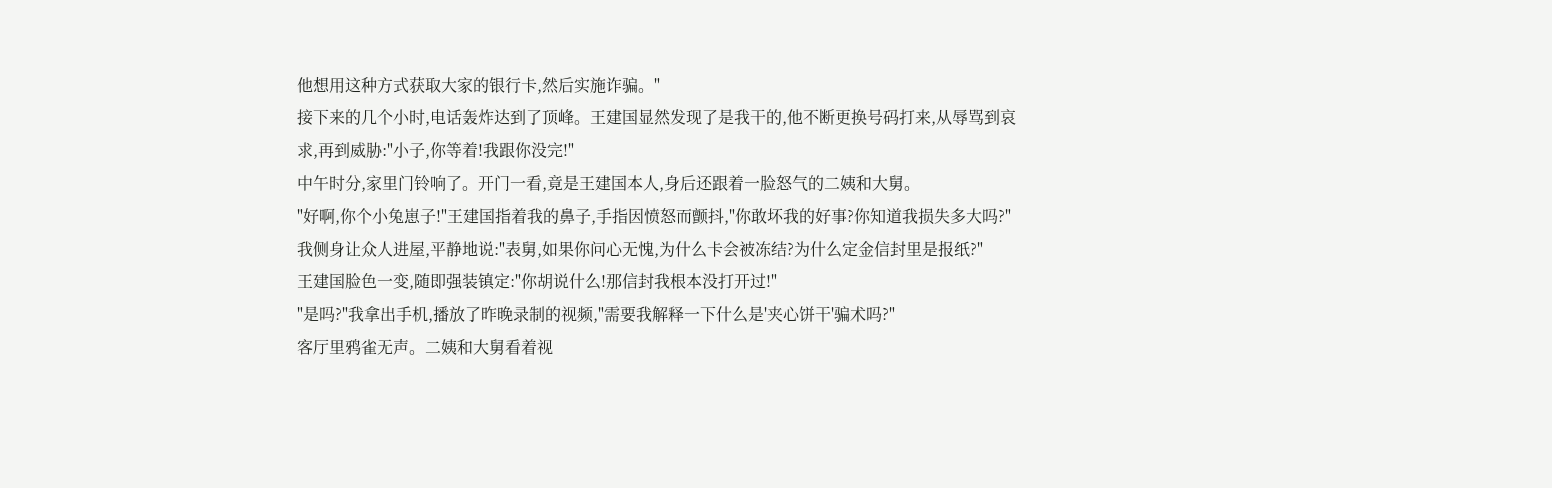他想用这种方式获取大家的银行卡,然后实施诈骗。"
接下来的几个小时,电话轰炸达到了顶峰。王建国显然发现了是我干的,他不断更换号码打来,从辱骂到哀求,再到威胁:"小子,你等着!我跟你没完!"
中午时分,家里门铃响了。开门一看,竟是王建国本人,身后还跟着一脸怒气的二姨和大舅。
"好啊,你个小兔崽子!"王建国指着我的鼻子,手指因愤怒而颤抖,"你敢坏我的好事?你知道我损失多大吗?"
我侧身让众人进屋,平静地说:"表舅,如果你问心无愧,为什么卡会被冻结?为什么定金信封里是报纸?"
王建国脸色一变,随即强装镇定:"你胡说什么!那信封我根本没打开过!"
"是吗?"我拿出手机,播放了昨晚录制的视频,"需要我解释一下什么是'夹心饼干'骗术吗?"
客厅里鸦雀无声。二姨和大舅看着视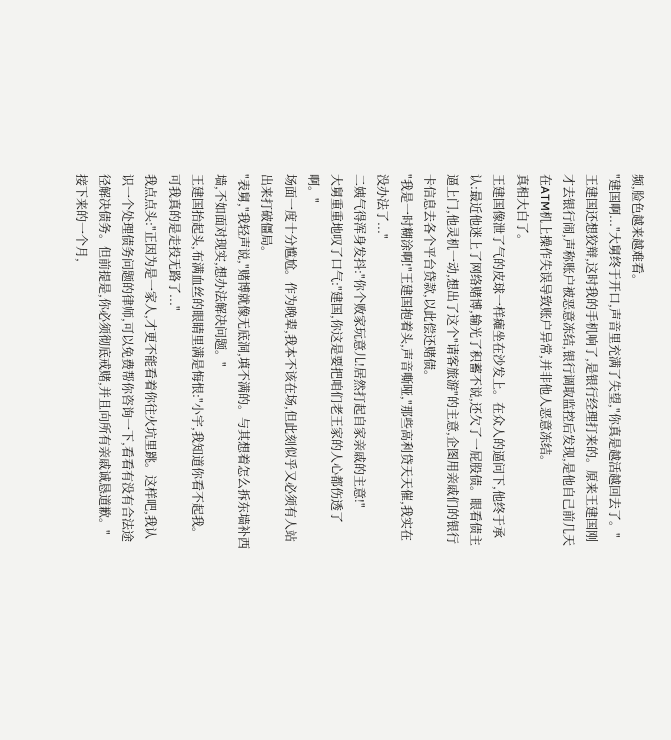频,脸色越来越难看。
"建国啊..."大舅终于开口,声音里充满了失望,"你真是越活越回去了。"
王建国还想狡辩,这时我的手机响了,是银行经理打来的。原来王建国刚才去银行闹,声称账户被恶意冻结,银行调取监控后发现,是他自己前几天在ATM机上操作失误导致账户异常,并非他人恶意冻结。
真相大白了。
王建国像泄了气的皮球一样瘫坐在沙发上。在众人的逼问下,他终于承认:最近他迷上了网络赌博,输光了积蓄不说,还欠了一屁股债。眼看债主逼上门,他灵机一动,想出了这个"请客旅游"的主意,企图用亲戚们的银行卡信息去各个平台贷款,以此偿还赌债。
"我是一时糊涂啊!"王建国抱着头,声音嘶哑,"那些高利贷天天催,我实在没办法了..."
二姨气得浑身发抖:"你个败家玩意儿!居然打起自家亲戚的主意!"
大舅重重地叹了口气:"建国,你这是要把咱们老王家的人心都伤透了啊。"
场面一度十分尴尬。作为晚辈,我本不该在场,但此刻似乎又必须有人站出来打破僵局。
"表舅,"我轻声说,"赌博就像无底洞,填不满的。与其想着怎么拆东墙补西墙,不如面对现实,想办法解决问题。"
王建国抬起头,布满血丝的眼睛里满是悔恨:"小宇,我知道你看不起我。可我真的是走投无路了..."
我点点头:"正因为是一家人,才更不能看着你往火坑里跳。这样吧,我认识一个处理债务问题的律师,可以免费帮你咨询一下,看看有没有合法途径解决债务。但前提是,你必须彻底戒赌,并且向所有亲戚诚恳道歉。"
接下来的一个月,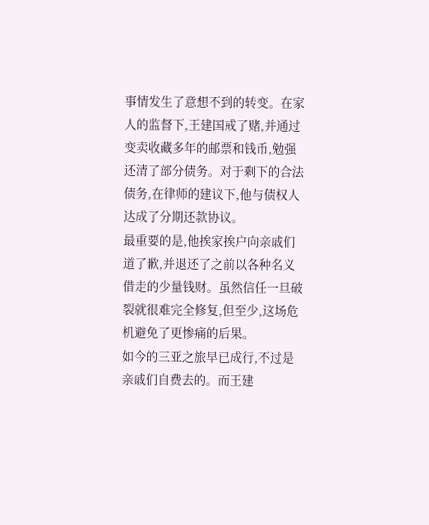事情发生了意想不到的转变。在家人的监督下,王建国戒了赌,并通过变卖收藏多年的邮票和钱币,勉强还清了部分债务。对于剩下的合法债务,在律师的建议下,他与债权人达成了分期还款协议。
最重要的是,他挨家挨户向亲戚们道了歉,并退还了之前以各种名义借走的少量钱财。虽然信任一旦破裂就很难完全修复,但至少,这场危机避免了更惨痛的后果。
如今的三亚之旅早已成行,不过是亲戚们自费去的。而王建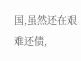国,虽然还在艰难还债,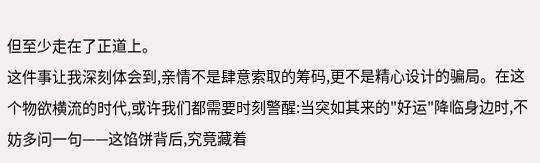但至少走在了正道上。
这件事让我深刻体会到,亲情不是肆意索取的筹码,更不是精心设计的骗局。在这个物欲横流的时代,或许我们都需要时刻警醒:当突如其来的"好运"降临身边时,不妨多问一句——这馅饼背后,究竟藏着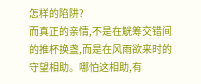怎样的陷阱?
而真正的亲情,不是在觥筹交错间的推杯换盏,而是在风雨欲来时的守望相助。哪怕这相助,有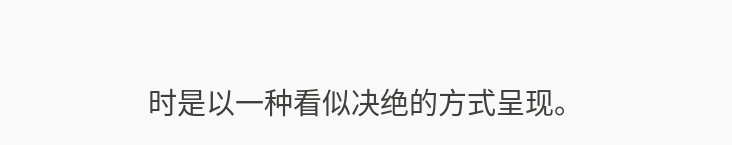时是以一种看似决绝的方式呈现。